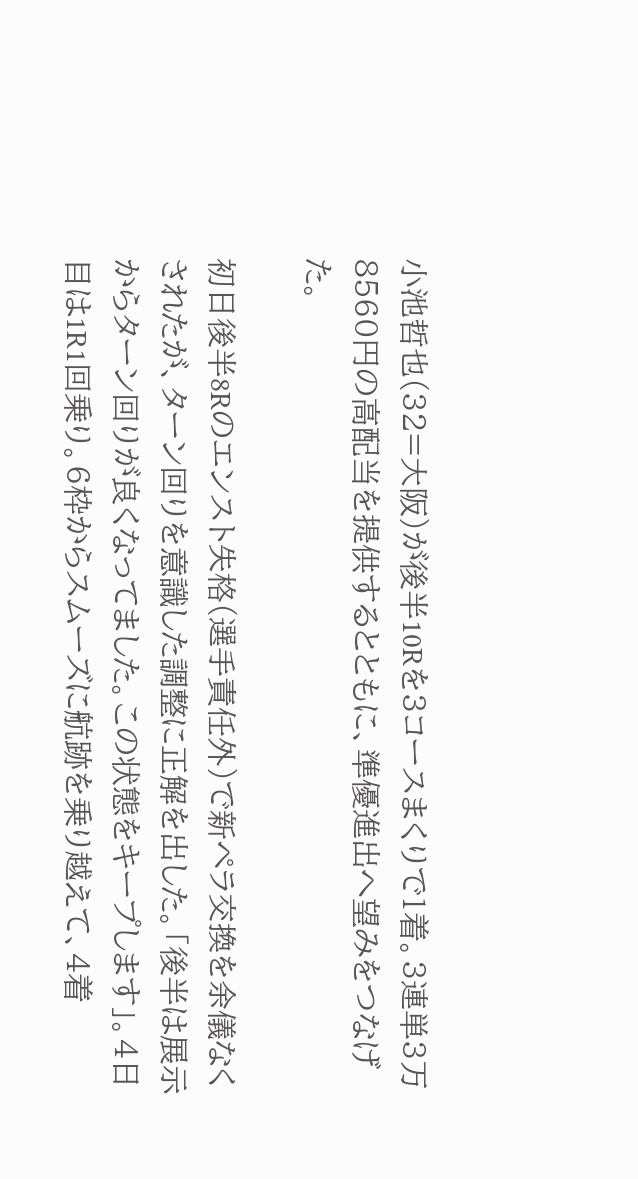小池哲也(32=大阪)が後半10Rを3コースまくりで1着。3連単3万8560円の高配当を提供するとともに、準優進出へ望みをつなげた。

初日後半8Rのエンスト失格(選手責任外)で新ペラ交換を余儀なくされたが、ターン回りを意識した調整に正解を出した。「後半は展示からターン回りが良くなってました。この状態をキープします」。4日目は1R1回乗り。6枠からスムーズに航跡を乗り越えて、4着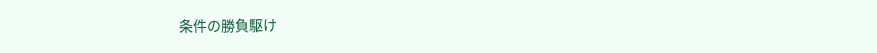条件の勝負駆け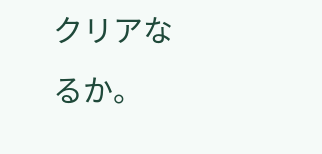クリアなるか。